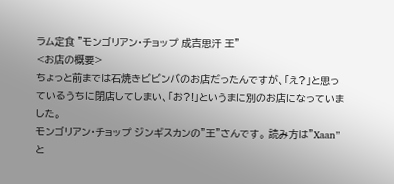ラム定食 ”モンゴリアン・チョップ 成吉思汗 王”
<お店の概要>
ちょっと前までは石焼きビビンバのお店だったんですが、「え?」と思っているうちに閉店してしまい、「お?!」というまに別のお店になっていました。
モンゴリアン・チョップ ジンギスカンの”王”さんです。 読み方は”Xaan”と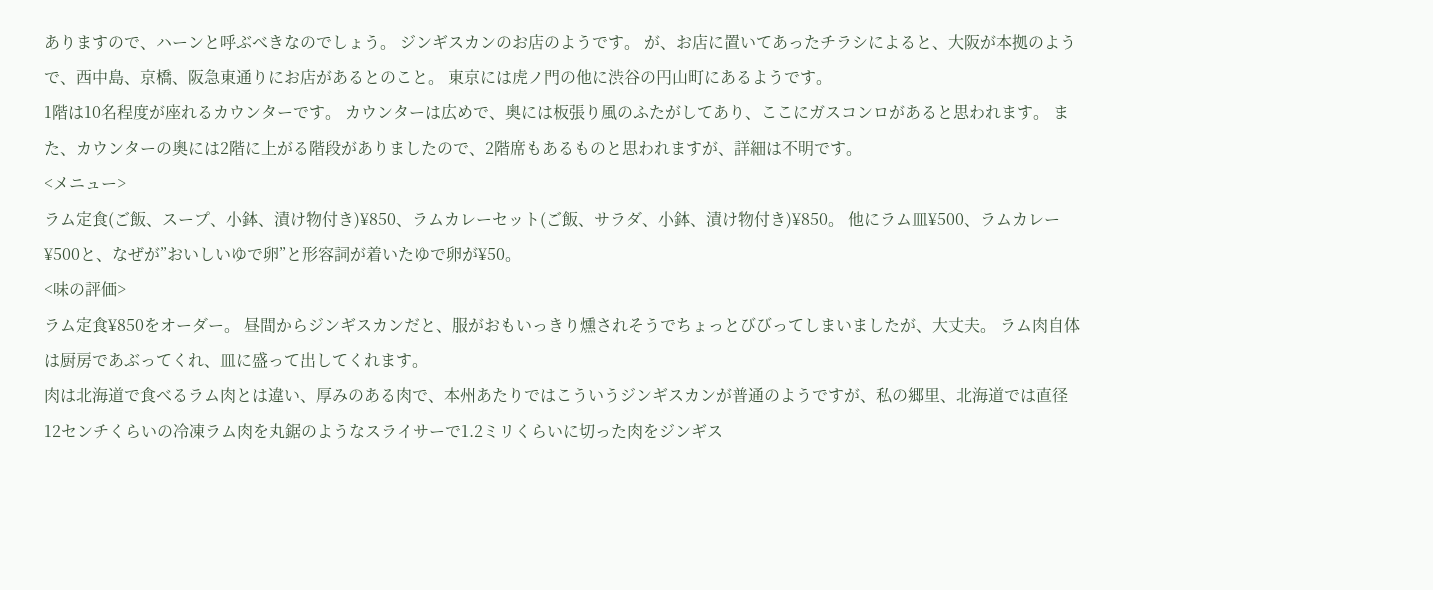ありますので、ハーンと呼ぶべきなのでしょう。 ジンギスカンのお店のようです。 が、お店に置いてあったチラシによると、大阪が本拠のようで、西中島、京橋、阪急東通りにお店があるとのこと。 東京には虎ノ門の他に渋谷の円山町にあるようです。
1階は10名程度が座れるカウンターです。 カウンターは広めで、奥には板張り風のふたがしてあり、ここにガスコンロがあると思われます。 また、カウンターの奥には2階に上がる階段がありましたので、2階席もあるものと思われますが、詳細は不明です。
<メニュー>
ラム定食(ご飯、スープ、小鉢、漬け物付き)¥850、ラムカレーセット(ご飯、サラダ、小鉢、漬け物付き)¥850。 他にラム皿¥500、ラムカレー¥500と、なぜが”おいしいゆで卵”と形容詞が着いたゆで卵が¥50。
<味の評価>
ラム定食¥850をオーダー。 昼間からジンギスカンだと、服がおもいっきり燻されそうでちょっとびびってしまいましたが、大丈夫。 ラム肉自体は厨房であぶってくれ、皿に盛って出してくれます。
肉は北海道で食べるラム肉とは違い、厚みのある肉で、本州あたりではこういうジンギスカンが普通のようですが、私の郷里、北海道では直径12センチくらいの冷凍ラム肉を丸鋸のようなスライサーで1.2ミリくらいに切った肉をジンギス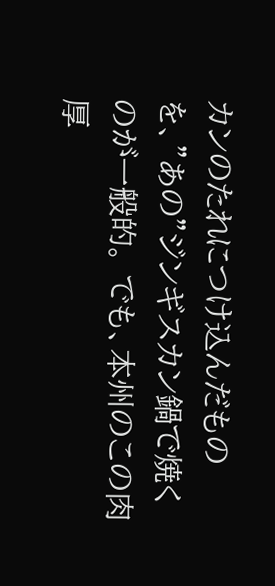カンのたれにつけ込んだものを、”あの”ジンギスカン鍋で焼くのが一般的。 でも、本州のこの肉厚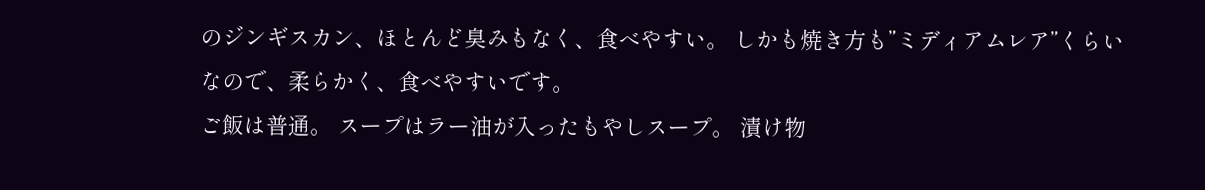のジンギスカン、ほとんど臭みもなく、食べやすい。 しかも焼き方も”ミディアムレア”くらいなので、柔らかく、食べやすいです。
ご飯は普通。 スープはラー油が入ったもやしスープ。 漬け物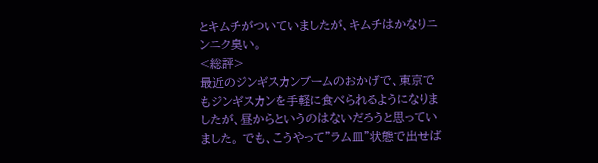とキムチがついていましたが、キムチはかなりニンニク臭い。
<総評>
最近のジンギスカンブームのおかげで、東京でもジンギスカンを手軽に食べられるようになりましたが、昼からというのはないだろうと思っていました。 でも、こうやって”ラム皿”状態で出せば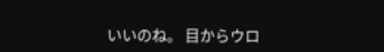いいのね。 目からウロ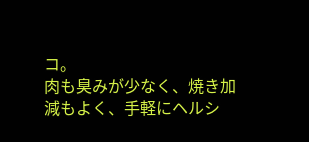コ。
肉も臭みが少なく、焼き加減もよく、手軽にヘルシ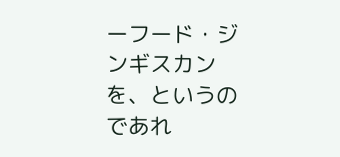ーフード・ジンギスカンを、というのであれ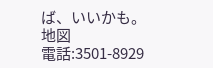ば、いいかも。
地図
電話:3501-8929